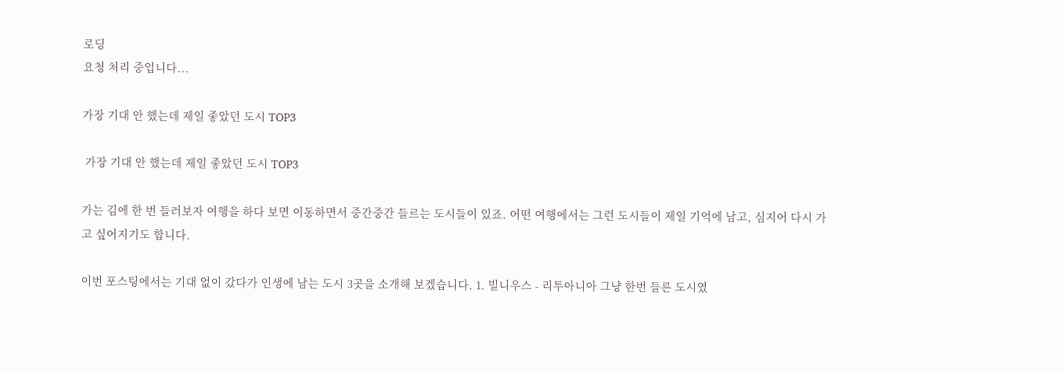로딩
요청 처리 중입니다...

가장 기대 안 했는데 제일 좋았던 도시 TOP3

 가장 기대 안 했는데 제일 좋았던 도시 TOP3

가는 김에 한 번 들러보자 여행을 하다 보면 이동하면서 중간중간 들르는 도시들이 있죠. 어떤 여행에서는 그런 도시들이 제일 기억에 남고, 심지어 다시 가고 싶어지기도 합니다.

이번 포스팅에서는 기대 없이 갔다가 인생에 남는 도시 3곳을 소개해 보겠습니다. 1. 빌니우스 - 리투아니아 그냥 한번 들른 도시였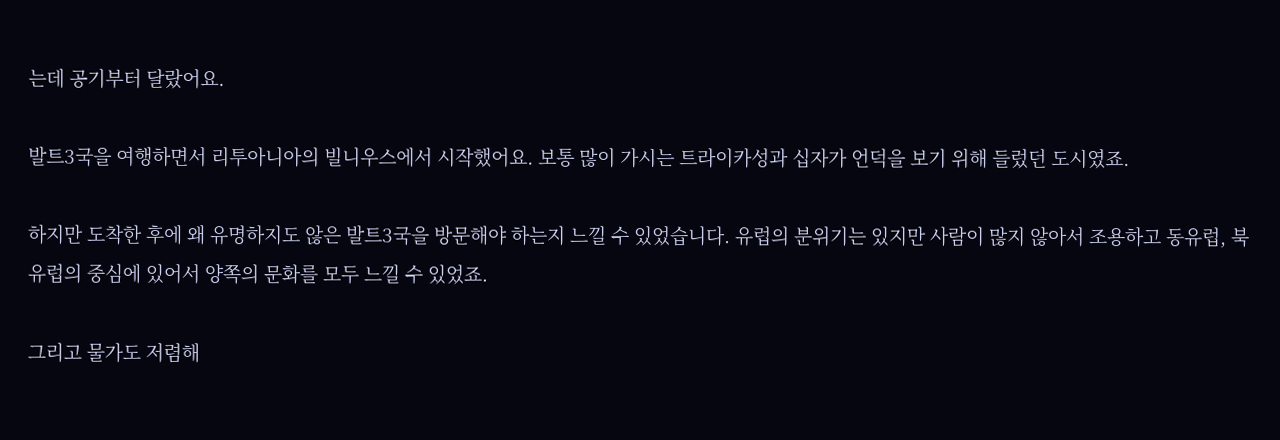는데 공기부터 달랐어요.

발트3국을 여행하면서 리투아니아의 빌니우스에서 시작했어요. 보통 많이 가시는 트라이카성과 십자가 언덕을 보기 위해 들렀던 도시였죠.

하지만 도착한 후에 왜 유명하지도 않은 발트3국을 방문해야 하는지 느낄 수 있었습니다. 유럽의 분위기는 있지만 사람이 많지 않아서 조용하고 동유럽, 북유럽의 중심에 있어서 양쪽의 문화를 모두 느낄 수 있었죠.

그리고 물가도 저렴해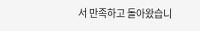서 만족하고 돌아왔습니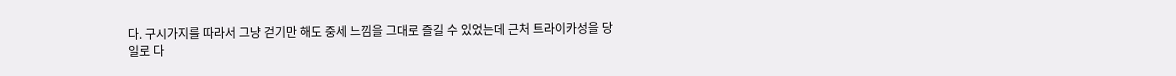다. 구시가지를 따라서 그냥 걷기만 해도 중세 느낌을 그대로 즐길 수 있었는데 근처 트라이카성을 당일로 다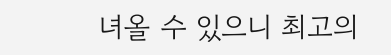녀올 수 있으니 최고의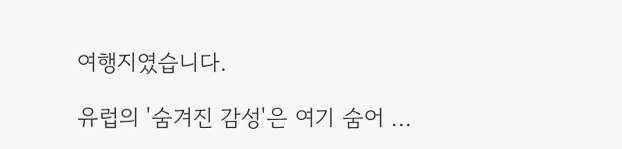여행지였습니다.

유럽의 '숨겨진 감성'은 여기 숨어 ...